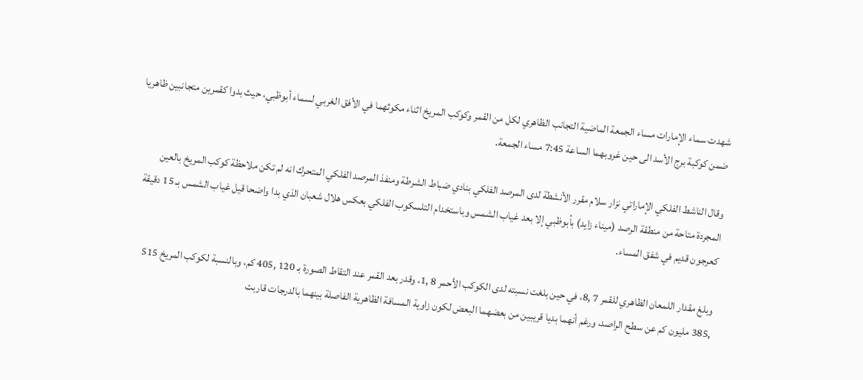شهدت سماء الإمارات مساء الجمعة الماضية التجانب الظاهري لكل من القمر وكوكب المريخ اثناء مكوثهما في الأفق الغربي لسماء أبوظبي، حيث بدوا كقمرين متجانبين ظاهريا ضمن كوكبة برج الأسد الى حين غروبهما الساعة 7:45 مساء الجمعة.

وقال الناشط الفلكي الإماراتي نزار سلام مقرر الأنشطة لدى المرصد الفلكي بنادي ضباط الشرطة ومنفذ المرصد الفلكي المتحرك انه لم تكن ملاحظة كوكب المريخ بالعين المجردة متاحة من منطقة الرصد (ميناء زايد) بأبوظبي إلا بعد غياب الشمس وباستخدام التلسكوب الفلكي بعكس هلال شعبان الذي بدا واضحا قيل غياب الشمس بـ 15 دقيقة كعرجون قديم في شفق المساء.

وبلغ مقدار اللمعان الظاهري للقمر 7 ,8، في حين بلغت نسبته لدى الكوكب الأحمر 8 ,1، وقدر بعد القمر عند التقاط الصورة بـ 120 ,405 كم، وبالنسبة لكوكب المريخ 515 ,385 مليون كم عن سطح الراصد، ورغم أنهما بديا قريبين من بعضهما البعض لكون زاوية المسافة الظاهرية الفاصلة بينهما بالدرجات قاربت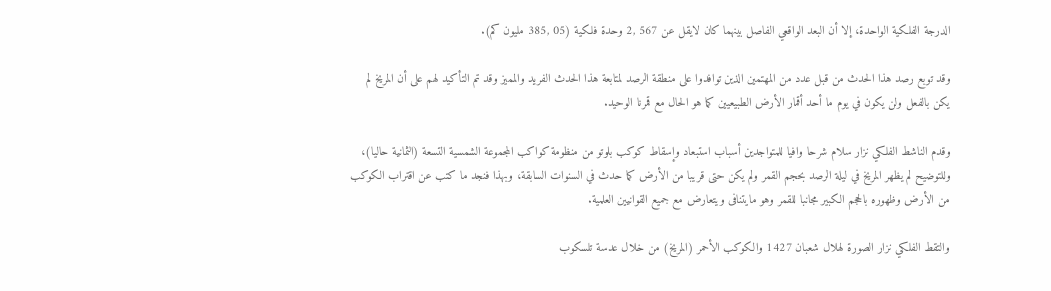الدرجة الفلكية الواحدة، إلا أن البعد الواقعي الفاصل بينهما كان لايقل عن 567 ,2 وحدة فلكية (05 ,385 مليون كم).

وقد توبع رصد هذا الحدث من قبل عدد من المهتمين الذين توافدوا على منطقة الرصد لمتابعة هذا الحدث الفريد والمميز وقد تم التأكيد لهم على أن المريخ لم يكن بالفعل ولن يكون في يوم ما أحد أقمار الأرض الطبيعيين كما هو الحال مع قمرنا الوحيد.

وقدم الناشط الفلكي نزار سلام شرحا وافيا للمتواجدين أسباب استبعاد وإسقاط كوكب بلوتو من منظومة كواكب المجموعة الشمسية التسعة (الثمانية حاليا)، وللتوضيح لم يظهر المريخ في ليلة الرصد بحجم القمر ولم يكن حتى قريبا من الأرض كما حدث في السنوات السابقة، وبهذا فنجد ما كتب عن اقتراب الكوكب من الأرض وظهوره بالحجم الكبير مجانبا للقمر وهو مايتنافى ويتعارض مع جميع القوانيين العلمية.

والتقط الفلكي نزار الصورة لهلال شعبان 1427 والكوكب الأحمر (المريخ) من خلال عدسة تلسكوب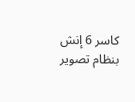كاسر 6 إنش بنظام تصوير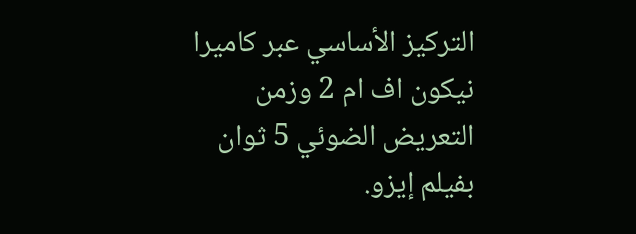التركيز الأساسي عبر كاميرا نيكون اف ام 2 وزمن التعريض الضوئي 5 ثوان بفيلم إيزو.